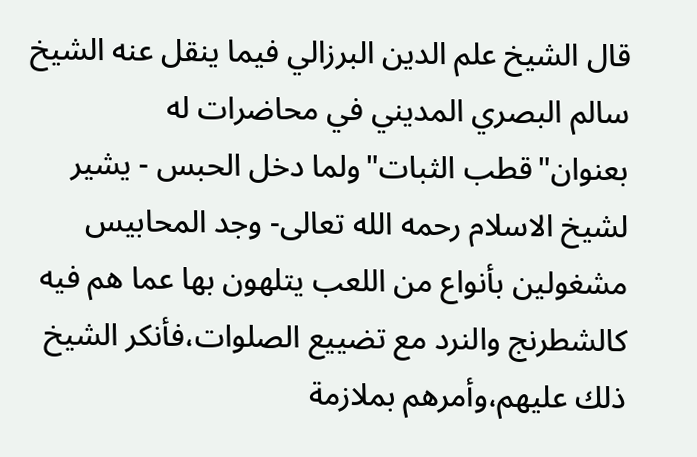قال الشيخ علم الدين البرزالي فيما ينقل عنه الشيخ سالم البصري المديني في محاضرات له بعنوان"قطب الثبات"ولما دخل الحبس - يشير لشيخ الاسلام رحمه الله تعالى- وجد المحابيس مشغولين بأنواع من اللعب يتلهون بها عما هم فيه كالشطرنج والنرد مع تضييع الصلوات،فأنكر الشيخ ذلك عليهم،وأمرهم بملازمة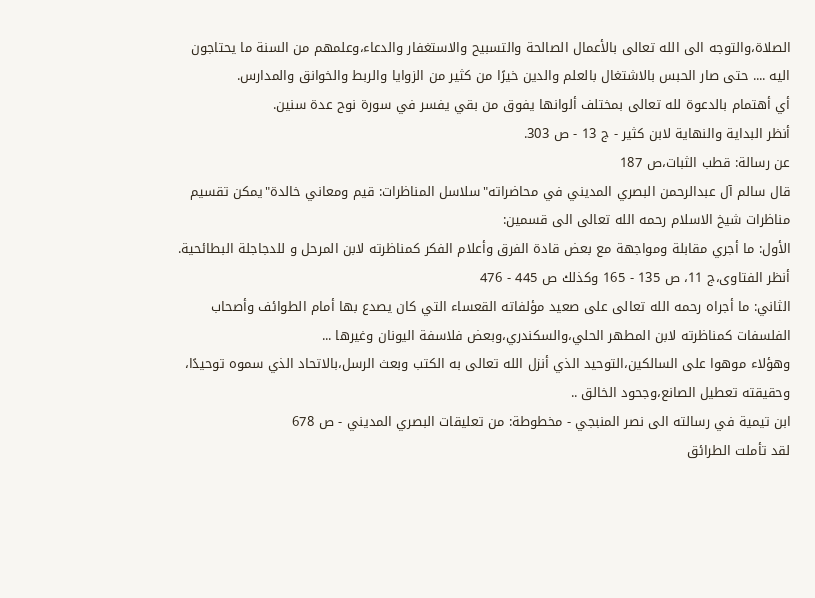الصلاة،والتوجه الى الله تعالى بالأعمال الصالحة والتسبيح والاستغفار والدعاء،وعلمهم من السنة ما يحتاجون اليه .... حتى صار الحبس بالاشتغال بالعلم والدين خيرًا من كثير من الزوايا والربط والخوانق والمدارس.
أي أهتمام بالدعوة لله تعالى بمختلف ألوانها يفوق من بقي يفسر في سورة نوح عدة سنين.
أنظر البداية والنهاية لابن كثير - ج 13 - ص 303.
عن رسالة: قطب الثبات،ص 187
قال سالم آل عبدالرحمن البصري المديني في محاضراته"سلاسل المناظرات: قيم ومعاني خالدة"يمكن تقسيم مناظرات شيخ الاسلام رحمه الله تعالى الى قسمين:
الأول: ما أجري مقابلة ومواجهة مع بعض قادة الفرق وأعلام الفكر كمناظرته لابن المرحل و للدجاجلة البطائحية.
أنظر الفتاوى،ج 11، ص 135 - 165 وكذلك ص 445 - 476
الثاني: ما أجراه رحمه الله تعالى على صعيد مؤلفاته القعساء التي كان يصدع بها أمام الطوائف وأصحاب الفلسفات كمناظرته لابن المطهر الحلي،والسكندري،وبعض فلاسفة اليونان وغيرها ...
وهؤلاء موهوا على السالكين،التوحيد الذي أنزل الله تعالى به الكتب وبعث الرسل،بالاتحاد الذي سموه توحيدًا، وحقيقته تعطيل الصانع،وجحود الخالق ..
ابن تيمية في رسالته الى نصر المنبجي - مخطوطة: من تعليقات البصري المديني - ص 678
لقد تأملت الطرائق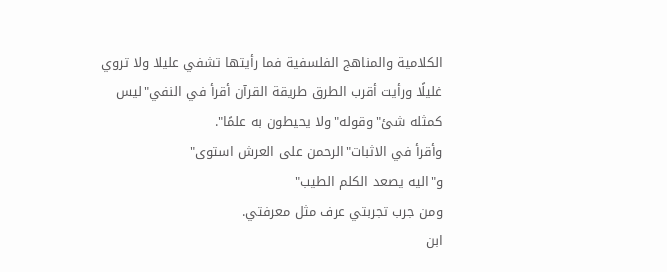الكلامية والمناهج الفلسفية فما رأيتها تشفي عليلا ولا تروي غليلًا ورأيت أقرب الطرق طريقة القرآن أقرأ في النفي"ليس كمثله شئ"وقوله"ولا يحيطون به علمًا".
وأقرأ في الاثبات"الرحمن على العرش استوى"
و"اليه يصعد الكلم الطيب"
ومن جرب تجربتي عرف مثل معرفتي.
ابن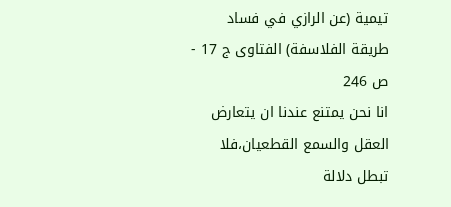تيمية (عن الرازي في فساد طريقة الفلاسفة) الفتاوى ج 17 - ص 246
انا نحن يمتنع عندنا ان يتعارض العقل والسمع القطعيان،فلا تبطل دلالة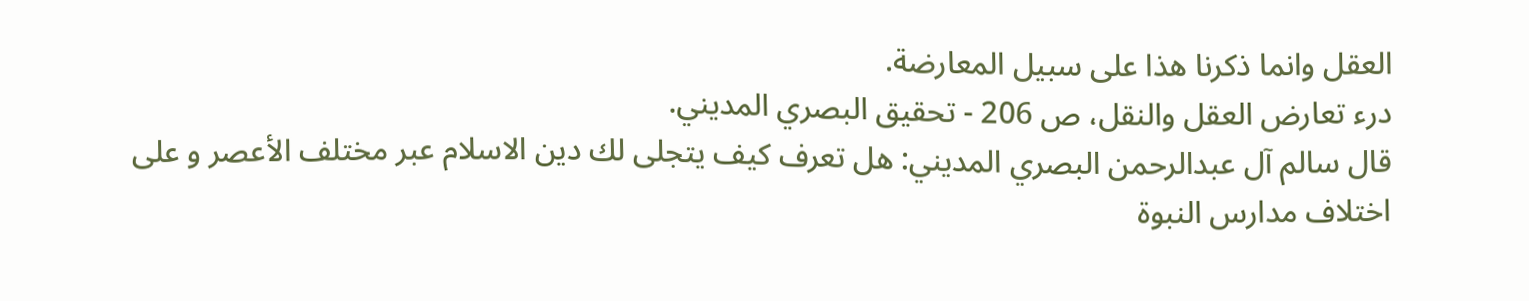العقل وانما ذكرنا هذا على سبيل المعارضة.
درء تعارض العقل والنقل، ص 206 - تحقيق البصري المديني.
قال سالم آل عبدالرحمن البصري المديني: هل تعرف كيف يتجلى لك دين الاسلام عبر مختلف الأعصر و على اختلاف مدارس النبوة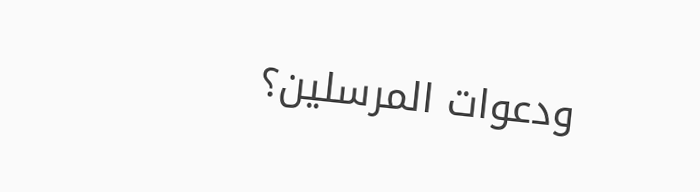ودعوات المرسلين؟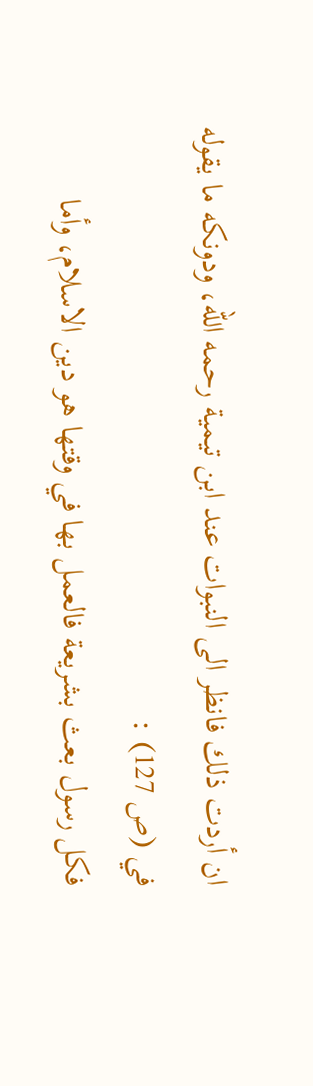ان أردت ذلك فانظر الى النبوات عند ابن تيمية رحمه الله، ودونكه ما يقوله في (ص 127) :
فكل رسول بعث بشريعة فالعمل بها في وقتها هو دين الاسلام، وأما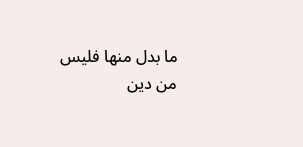ما بدل منها فليس من دين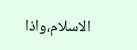الاسلام،واذا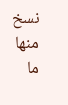نسخ منها ما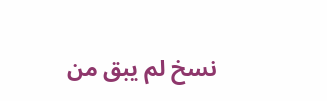نسخ لم يبق من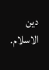دين الاسلام.